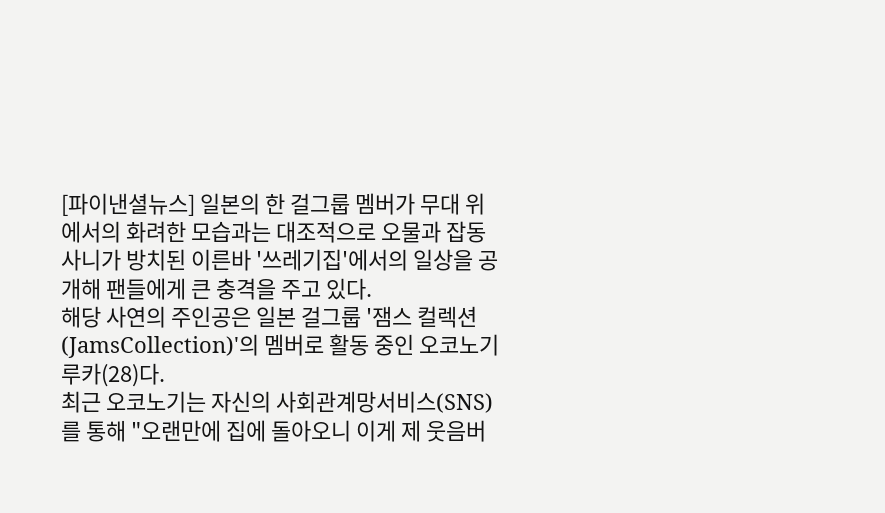[파이낸셜뉴스] 일본의 한 걸그룹 멤버가 무대 위에서의 화려한 모습과는 대조적으로 오물과 잡동사니가 방치된 이른바 '쓰레기집'에서의 일상을 공개해 팬들에게 큰 충격을 주고 있다.
해당 사연의 주인공은 일본 걸그룹 '잼스 컬렉션(JamsCollection)'의 멤버로 활동 중인 오코노기 루카(28)다.
최근 오코노기는 자신의 사회관계망서비스(SNS)를 통해 "오랜만에 집에 돌아오니 이게 제 웃음버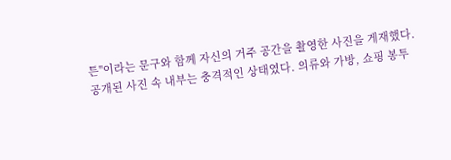튼"이라는 문구와 함께 자신의 거주 공간을 촬영한 사진을 게재했다.
공개된 사진 속 내부는 충격적인 상태였다. 의류와 가방, 쇼핑 봉투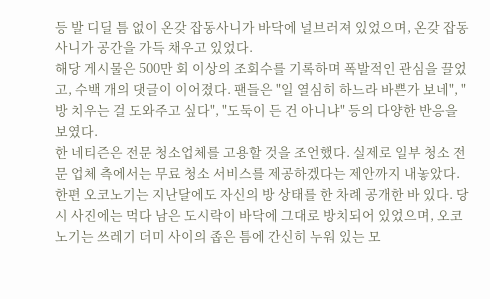등 발 디딜 틈 없이 온갖 잡동사니가 바닥에 널브러져 있었으며, 온갖 잡동사니가 공간을 가득 채우고 있었다.
해당 게시물은 500만 회 이상의 조회수를 기록하며 폭발적인 관심을 끌었고, 수백 개의 댓글이 이어졌다. 팬들은 "일 열심히 하느라 바쁜가 보네", "방 치우는 걸 도와주고 싶다", "도둑이 든 건 아니냐" 등의 다양한 반응을 보였다.
한 네티즌은 전문 청소업체를 고용할 것을 조언했다. 실제로 일부 청소 전문 업체 측에서는 무료 청소 서비스를 제공하겠다는 제안까지 내놓았다.
한편 오코노기는 지난달에도 자신의 방 상태를 한 차례 공개한 바 있다. 당시 사진에는 먹다 남은 도시락이 바닥에 그대로 방치되어 있었으며, 오코노기는 쓰레기 더미 사이의 좁은 틈에 간신히 누워 있는 모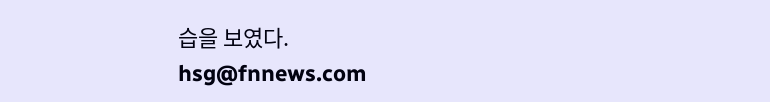습을 보였다.
hsg@fnnews.com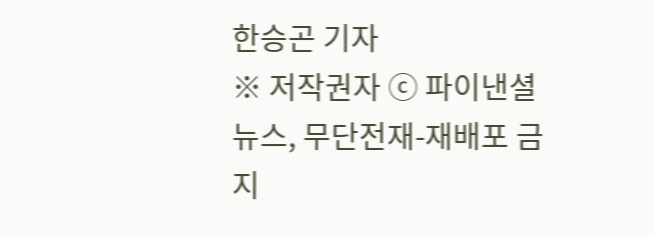한승곤 기자
※ 저작권자 ⓒ 파이낸셜뉴스, 무단전재-재배포 금지